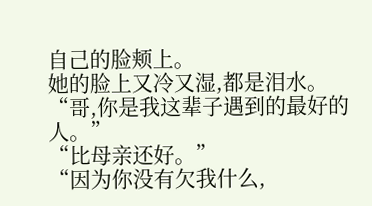自己的脸颊上。
她的脸上又冷又湿,都是泪水。
“哥,你是我这辈子遇到的最好的人。”
“比母亲还好。”
“因为你没有欠我什么,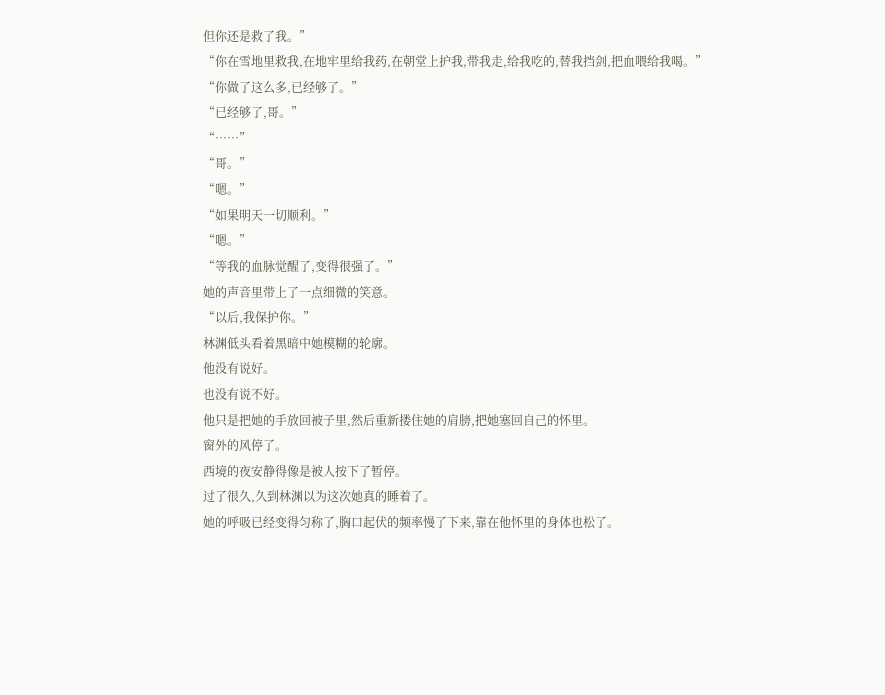但你还是救了我。”
“你在雪地里救我,在地牢里给我药,在朝堂上护我,带我走,给我吃的,替我挡剑,把血喂给我喝。”
“你做了这么多,已经够了。”
“已经够了,哥。”
“……”
“哥。”
“嗯。”
“如果明天一切顺利。”
“嗯。”
“等我的血脉觉醒了,变得很强了。”
她的声音里带上了一点细微的笑意。
“以后,我保护你。”
林渊低头看着黑暗中她模糊的轮廓。
他没有说好。
也没有说不好。
他只是把她的手放回被子里,然后重新搂住她的肩膀,把她塞回自己的怀里。
窗外的风停了。
西境的夜安静得像是被人按下了暂停。
过了很久,久到林渊以为这次她真的睡着了。
她的呼吸已经变得匀称了,胸口起伏的频率慢了下来,靠在他怀里的身体也松了。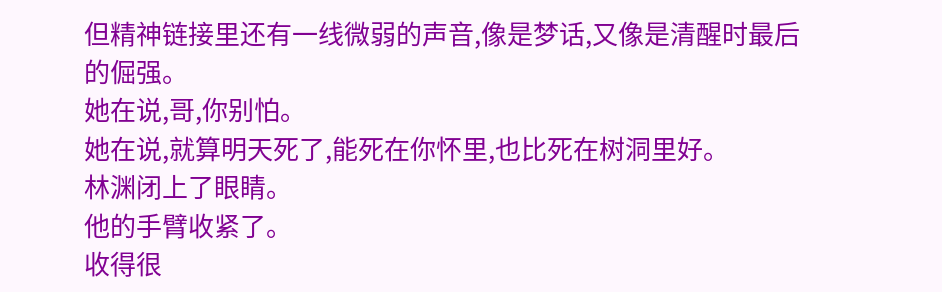但精神链接里还有一线微弱的声音,像是梦话,又像是清醒时最后的倔强。
她在说,哥,你别怕。
她在说,就算明天死了,能死在你怀里,也比死在树洞里好。
林渊闭上了眼睛。
他的手臂收紧了。
收得很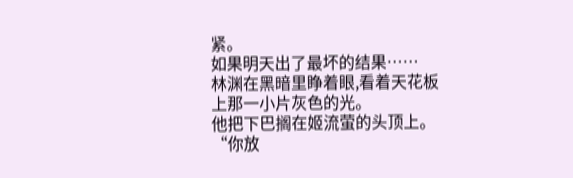紧。
如果明天出了最坏的结果……
林渊在黑暗里睁着眼,看着天花板上那一小片灰色的光。
他把下巴搁在姬流萤的头顶上。
“你放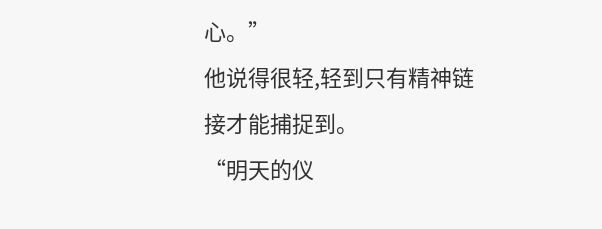心。”
他说得很轻,轻到只有精神链接才能捕捉到。
“明天的仪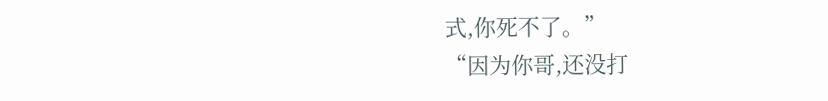式,你死不了。”
“因为你哥,还没打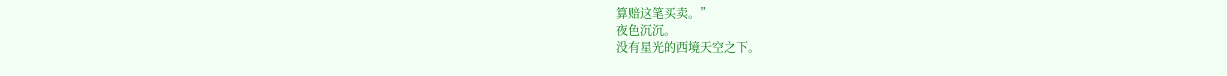算赔这笔买卖。”
夜色沉沉。
没有星光的西境天空之下。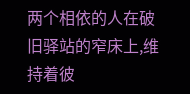两个相依的人在破旧驿站的窄床上,维持着彼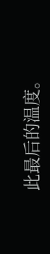此最后的温度。